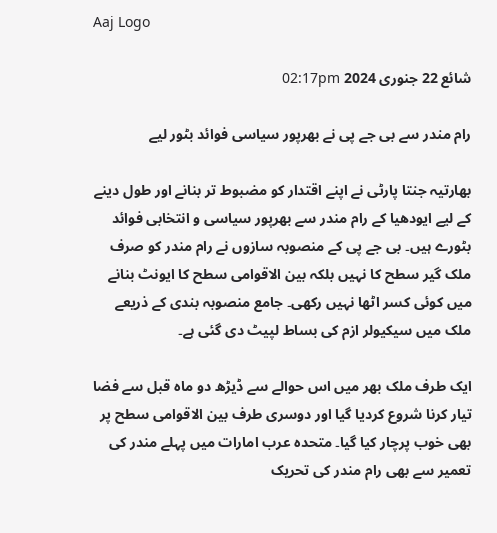Aaj Logo

شائع 22 جنوری 2024 02:17pm

رام مندر سے بی جے پی نے بھرپور سیاسی فوائد بٹور لیے

بھارتیہ جنتا پارٹی نے اپنے اقتدار کو مضبوط تر بنانے اور طول دینے کے لیے ایودھیا کے رام مندر سے بھرپور سیاسی و انتخابی فوائد بٹورے ہیں۔ بی جے پی کے منصوبہ سازوں نے رام مندر کو صرف ملک گیر سطح کا نہیں بلکہ بین الاقوامی سطح کا ایونٹ بنانے میں کوئی کسر اٹھا نہیں رکھی۔ جامع منصوبہ بندی کے ذریعے ملک میں سیکیولر ازم کی بساط لپیٹ دی گئی ہے۔

ایک طرف ملک بھر میں اس حوالے سے ڈیڑھ دو ماہ قبل سے فضا تیار کرنا شروع کردیا گیا اور دوسری طرف بین الاقوامی سطح پر بھی خوب پرچار کیا گیا۔ متحدہ عرب امارات میں پہلے مندر کی تعمیر سے بھی رام مندر کی تحریک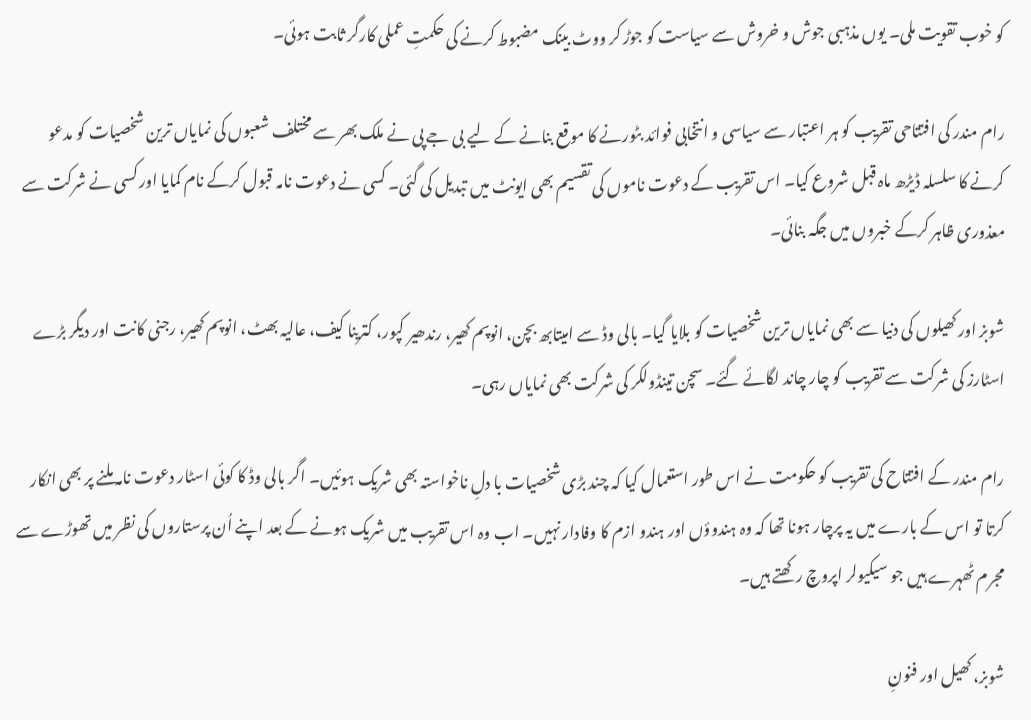کو خوب تقویت ملی۔ یوں مذہبی جوش و خروش سے سیاست کو جوڑ کر ووٹ بینک مضبوط کرنے کی حکمتِ عملی کارگر ثابت ہوئی۔

رام مندر کی افتتاحی تقریب کو ہر اعتبار سے سیاسی و انتخابی فوائد بٹورنے کا موقع بنانے کے لیے بی جے پی نے ملک بھر سے مختلف شعبوں کی نمایاں ترین شخصیات کو مدعو کرنے کا سلسلہ ڈیڑھ ماہ قبل شروع کیا۔ اس تقریب کے دعوت ناموں کی تقسیم بھی ایونٹ میں تبدیل کی گئی۔ کسی نے دعوت نامہ قبول کرکے نام کمایا اور کسی نے شرکت سے معذوری ظاہر کرکے خبروں میں جگہ بنائی۔

شوبز اور کھیلوں کی دنیا سے بھی نمایاں ترین شخصیات کو بلایا گیا۔ بالی وڈ سے امیتابھ بچن، انوپم کھیر، رندھیر کپور، کترینا کیف، عالیہ بھٹ، انوپم کھیر، رجنی کانت اور دیگر بڑے اسٹارز کی شرکت سے تقریب کو چار چاند لگائے گئے۔ سچن تینڈولکر کی شرکت بھی نمایاں رہی۔

رام مندر کے افتتاح کی تقریب کو حکومت نے اس طور استعمال کیا کہ چند بڑی شخصیات با دلِ ناخواستہ بھی شریک ہوئیں۔ اگر بالی وڈ کا کوئی اسٹار دعوت نامہ ملنے پر بھی انکار کرتا تو اس کے بارے میں یہ پرچار ہونا تھا کہ وہ ہندوؤں اور ہندو ازم کا وفادار نہیں۔ اب وہ اس تقریب میں شریک ہونے کے بعد اپنے اُن پرستاروں کی نظر میں تھوڑے سے مجرم ٹھہرے ہیں جو سیکیولر اپروچ رکھتے ہیں۔

شوبز، کھیل اور فنونِ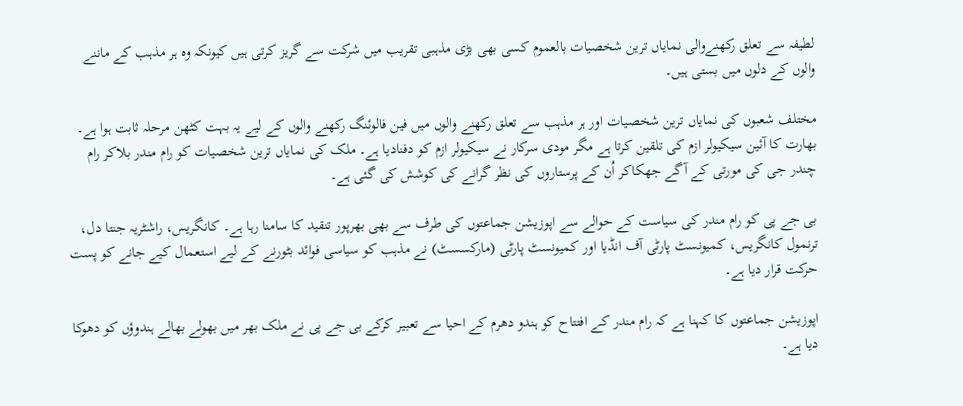لطیفہ سے تعلق رکھنےوالی نمایاں ترین شخصیات بالعموم کسی بھی بڑی مذہبی تقریب میں شرکت سے گریز کرتی ہیں کیونکہ وہ ہر مذہب کے ماننے والوں کے دلوں میں بستی ہیں۔

مختلف شعبوں کی نمایاں ترین شخصیات اور ہر مذہب سے تعلق رکھنے والوں میں فین فالوئنگ رکھنے والوں کے لیے یہ بہت کٹھن مرحلہ ثابت ہوا ہے۔ بھارت کا آئین سیکیولر ازم کی تلقین کرتا ہے مگر مودی سرکار نے سیکیولر ازم کو دفنادیا ہے۔ ملک کی نمایاں ترین شخصیات کو رام مندر بلاکر رام چندر جی کی مورتی کے آگے جھکاکر اُن کے پرستاروں کی نظر گرانے کی کوشش کی گئی ہے۔

بی جے پی کو رام مندر کی سیاست کے حوالے سے اپوزیشن جماعتوں کی طرف سے بھی بھرپور تنقید کا سامنا رہا ہے۔ کانگریس، راشٹریہ جنتا دل، ترنمول کانگریس، کمیونسٹ پارٹی آف انڈیا اور کمیونسٹ پارٹی (مارکسسٹ) نے مذہب کو سیاسی فوائد بٹورنے کے لیے استعمال کیے جانے کو پست حرکت قرار دیا ہے۔

اپوزیشن جماعتوں کا کہنا ہے کہ رام مندر کے افتتاح کو ہندو دھرم کے احیا سے تعبیر کرکے بی جے پی نے ملک بھر میں بھولے بھالے ہندوؤں کو دھوکا دیا ہے۔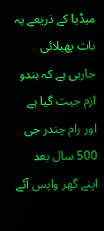میڈیا کے ذریعے یہ بات پھیلائی جارہی ہے کہ ہندو ازم جیت گیا ہے اور رام چندر جی 500 سال بعد اپنے گھر واپس آئے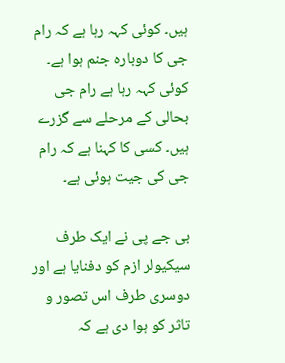ہیں۔ کوئی کہہ رہا ہے کہ رام جی کا دوبارہ جنم ہوا ہے۔ کوئی کہہ رہا ہے رام جی بحالی کے مرحلے سے گزرے ہیں۔ کسی کا کہنا ہے کہ رام جی کی جیت ہوئی ہے۔

بی جے پی نے ایک طرف سیکیولر ازم کو دفنایا ہے اور دوسری طرف اس تصور و تاثر کو ہوا دی ہے کہ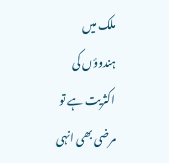ملک میں ہندوؤں کی اکثریت ہے تو مرضی بھی انہی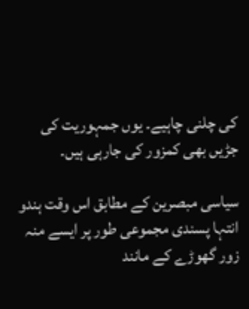کی چلنی چاہیے۔ یوں جمہوریت کی جڑیں بھی کمزور کی جارہی ہیں۔

سیاسی مبصرین کے مطابق اس وقت ہندو انتہا پسندی مجموعی طور پر ایسے منہ زور گھوڑے کے مانند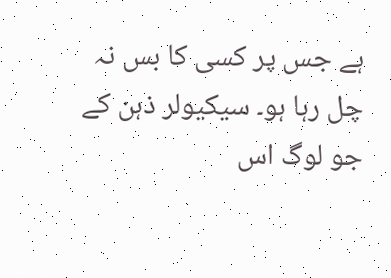ہے جس پر کسی کا بس نہ چل رہا ہو۔ سیکیولر ذہن کے جو لوگ اس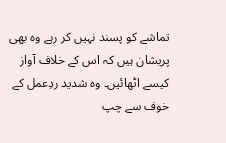تماشے کو پسند نہیں کر رہے وہ بھی پریشان ہیں کہ اس کے خلاف آواز کیسے اٹھائیں۔ وہ شدید ردِعمل کے خوف سے چپ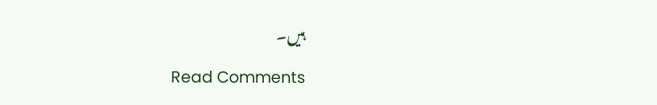ہیں۔

Read Comments